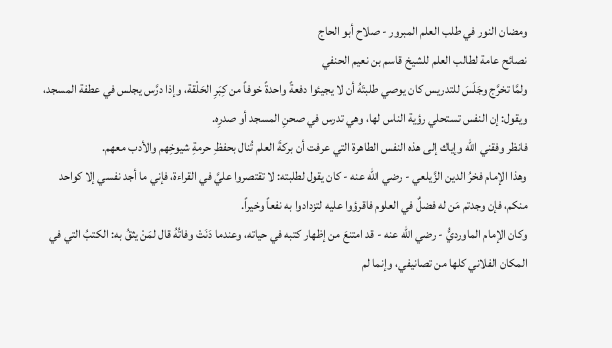ومضان النور في طلب العلم المبرور - صلاح أبو الحاج
نصائح عامة لطالب العلم للشيخ قاسم بن نعيم الحنفي
ولمَّا تخرَّج وجَلَسَ للتدريس كان يوصي طلبتَهُ أن لا يجيئوا دفعةً واحدةً خوفاً من كِبَرِ الحَلْقة، وإذا درَّس يجلس في عطفة المسجد، ويقول: إن النفس تستحلي رؤية الناس لها، وهي تدرس في صحنِ المسجد أو صدرِه.
فانظر وفقني الله وإياك إلى هذه النفس الطاهرة التي عرفت أن بركةَ العلم تُنال بحفظِ حرمةِ شيوخِهم والأدب معهم.
وهذا الإمام فخرُ الدين الزَّيلعي - رضي الله عنه - كان يقول لطلبته: لا تقتصروا عليَّ في القراءة، فإني ما أجد نفسي إلا كواحد منكم، فإن وجدتم مَن له فضلٌ في العلوم فاقرؤوا عليه لتزدادوا به نفعاً وخيراً.
وكان الإمام الماورديُّ - رضي الله عنه - قد امتنعَ من إظهار كتبه في حياته، وعندما دَنَتْ وفاتُهُ قال لمَنْ يثقُ به: الكتبُ التي في المكان الفلاني كلها من تصانيفي، وإنما لم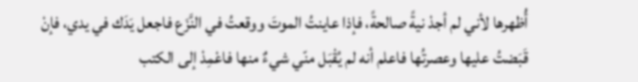أُظهرها لأني لم أجدْ نيةً صالحةً، فإذا عاينتُ الموتَ ووقعتُ في النَّزَع فاجعل يَدَك في يدي، فإنْ قَبَضتُ عليها وعصرتُها فاعلم أنه لم يُقْبَل منّي شيءٌ منها فاعْمِدْ إلى الكتب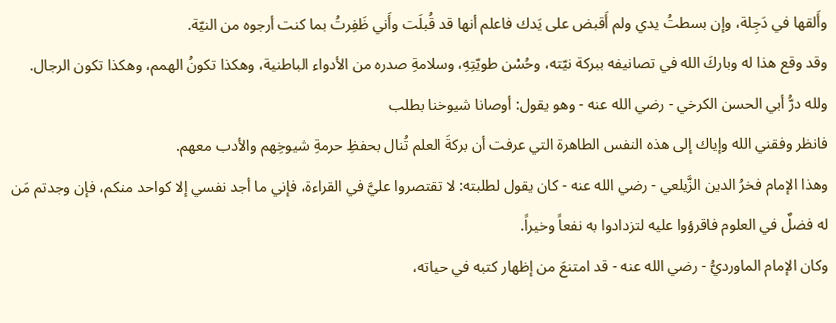وأَلقها في دَجِلة، وإن بسطتُ يدي ولم أَقبض على يَدك فاعلم أنها قد قُبلَت وأَني ظَفِرتُ بما كنت أرجوه من النيّة.
وقد وقع هذا له وباركَ الله في تصانيفه ببركة نيّته، وحُسْن طويّتِهِ، وسلامةِ صدره من الأدواء الباطنية، وهكذا تكونُ الهمم، وهكذا تكون الرجال.
ولله درُّ أبي الحسن الكرخي - رضي الله عنه - وهو يقول: أوصانا شيوخنا بطلب
فانظر وفقني الله وإياك إلى هذه النفس الطاهرة التي عرفت أن بركةَ العلم تُنال بحفظِ حرمةِ شيوخِهم والأدب معهم.
وهذا الإمام فخرُ الدين الزَّيلعي - رضي الله عنه - كان يقول لطلبته: لا تقتصروا عليَّ في القراءة، فإني ما أجد نفسي إلا كواحد منكم، فإن وجدتم مَن له فضلٌ في العلوم فاقرؤوا عليه لتزدادوا به نفعاً وخيراً.
وكان الإمام الماورديُّ - رضي الله عنه - قد امتنعَ من إظهار كتبه في حياته،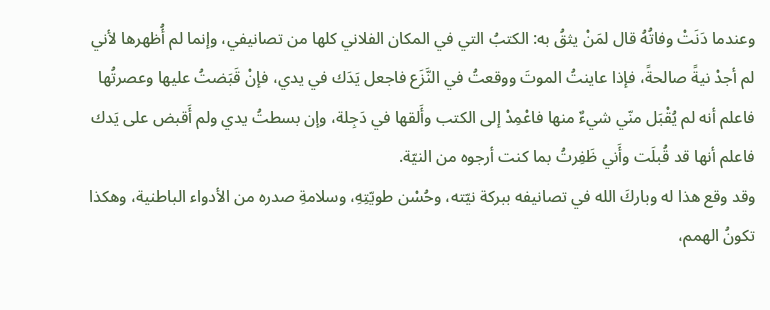وعندما دَنَتْ وفاتُهُ قال لمَنْ يثقُ به: الكتبُ التي في المكان الفلاني كلها من تصانيفي، وإنما لم أُظهرها لأني لم أجدْ نيةً صالحةً، فإذا عاينتُ الموتَ ووقعتُ في النَّزَع فاجعل يَدَك في يدي، فإنْ قَبَضتُ عليها وعصرتُها فاعلم أنه لم يُقْبَل منّي شيءٌ منها فاعْمِدْ إلى الكتب وأَلقها في دَجِلة، وإن بسطتُ يدي ولم أَقبض على يَدك فاعلم أنها قد قُبلَت وأَني ظَفِرتُ بما كنت أرجوه من النيّة.
وقد وقع هذا له وباركَ الله في تصانيفه ببركة نيّته، وحُسْن طويّتِهِ، وسلامةِ صدره من الأدواء الباطنية، وهكذا تكونُ الهمم،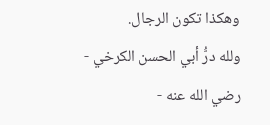وهكذا تكون الرجال.
ولله درُّ أبي الحسن الكرخي - رضي الله عنه -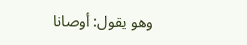وهو يقول: أوصانا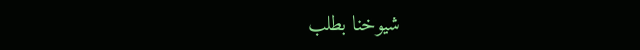شيوخنا بطلب